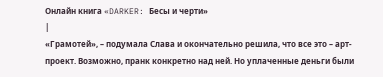Онлайн книга «DARKER: Бесы и черти»
|
«Грамотей», – подумала Слава и окончательно решила, что все это – арт-проект. Возможно, пранк конкретно над ней. Но уплаченные деньги были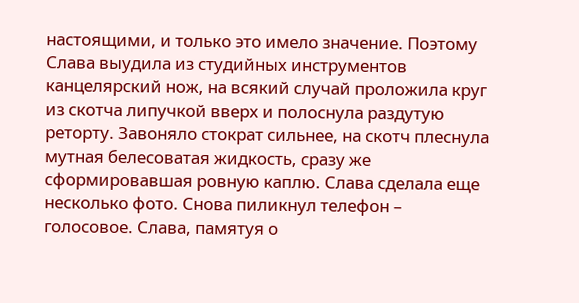настоящими, и только это имело значение. Поэтому Слава выудила из студийных инструментов канцелярский нож, на всякий случай проложила круг из скотча липучкой вверх и полоснула раздутую реторту. Завоняло стократ сильнее, на скотч плеснула мутная белесоватая жидкость, сразу же сформировавшая ровную каплю. Слава сделала еще несколько фото. Снова пиликнул телефон – голосовое. Слава, памятуя о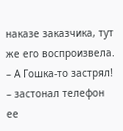наказе заказчика, тут же его воспроизвела. – А Гошка-то застрял! – застонал телефон ее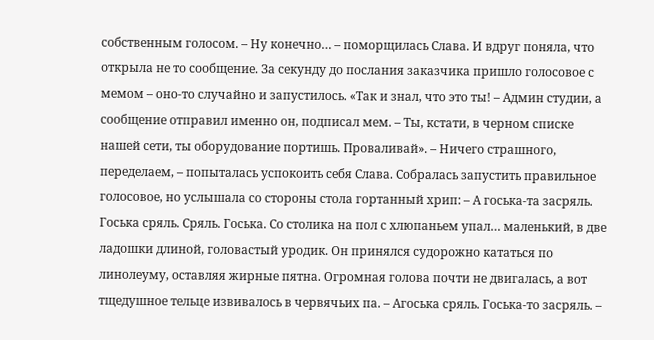собственным голосом. – Ну конечно… – поморщилась Слава. И вдруг поняла, что открыла не то сообщение. За секунду до послания заказчика пришло голосовое с мемом – оно-то случайно и запустилось. «Так и знал, что это ты! – Админ студии, а сообщение отправил именно он, подписал мем. – Ты, кстати, в черном списке нашей сети, ты оборудование портишь. Проваливай». – Ничего страшного, переделаем, – попыталась успокоить себя Слава. Собралась запустить правильное голосовое, но услышала со стороны стола гортанный хрип: – А госька-та засряль. Госька сряль. Сряль. Госька. Со столика на пол с хлюпаньем упал… маленький, в две ладошки длиной, головастый уродик. Он принялся судорожно кататься по линолеуму, оставляя жирные пятна. Огромная голова почти не двигалась, а вот тщедушное тельце извивалось в червячьих па. – Агоська сряль. Госька-то засряль. –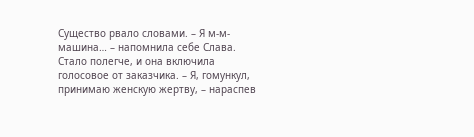Существо рвало словами. – Я м-м-машина… – напомнила себе Слава. Стало полегче, и она включила голосовое от заказчика. – Я, гомункул, принимаю женскую жертву, – нараспев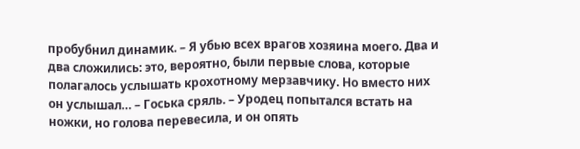пробубнил динамик. – Я убью всех врагов хозяина моего. Два и два сложились: это, вероятно, были первые слова, которые полагалось услышать крохотному мерзавчику. Но вместо них он услышал… – Госька сряль. – Уродец попытался встать на ножки, но голова перевесила, и он опять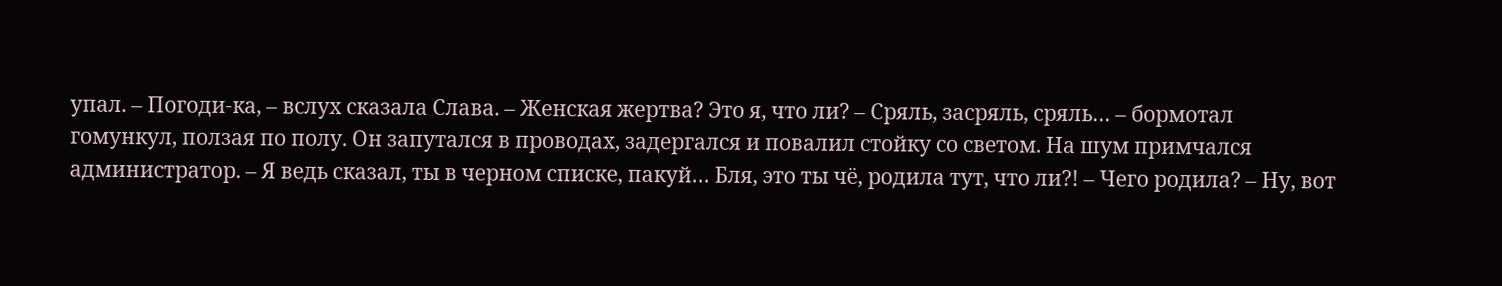упал. – Погоди-ка, – вслух сказала Слава. – Женская жертва? Это я, что ли? – Сряль, засряль, сряль… – бормотал гомункул, ползая по полу. Он запутался в проводах, задергался и повалил стойку со светом. На шум примчался администратор. – Я ведь сказал, ты в черном списке, пакуй… Бля, это ты чё, родила тут, что ли?! – Чего родила? – Ну, вот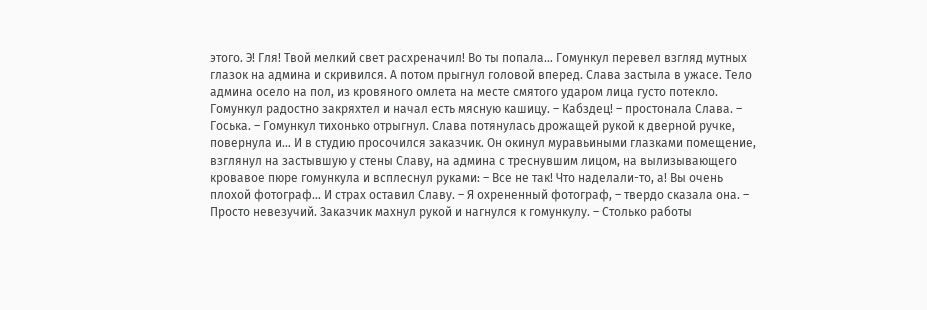этого. Э! Гля! Твой мелкий свет расхреначил! Во ты попала… Гомункул перевел взгляд мутных глазок на админа и скривился. А потом прыгнул головой вперед. Слава застыла в ужасе. Тело админа осело на пол, из кровяного омлета на месте смятого ударом лица густо потекло. Гомункул радостно закряхтел и начал есть мясную кашицу. – Кабздец! – простонала Слава. – Госька. – Гомункул тихонько отрыгнул. Слава потянулась дрожащей рукой к дверной ручке, повернула и… И в студию просочился заказчик. Он окинул муравьиными глазками помещение, взглянул на застывшую у стены Славу, на админа с треснувшим лицом, на вылизывающего кровавое пюре гомункула и всплеснул руками: – Все не так! Что наделали-то, а! Вы очень плохой фотограф… И страх оставил Славу. – Я охрененный фотограф, – твердо сказала она. – Просто невезучий. Заказчик махнул рукой и нагнулся к гомункулу. – Столько работы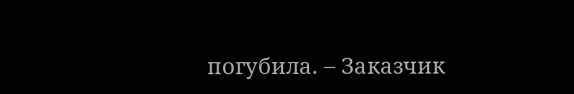погубила. – Заказчик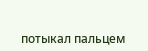потыкал пальцем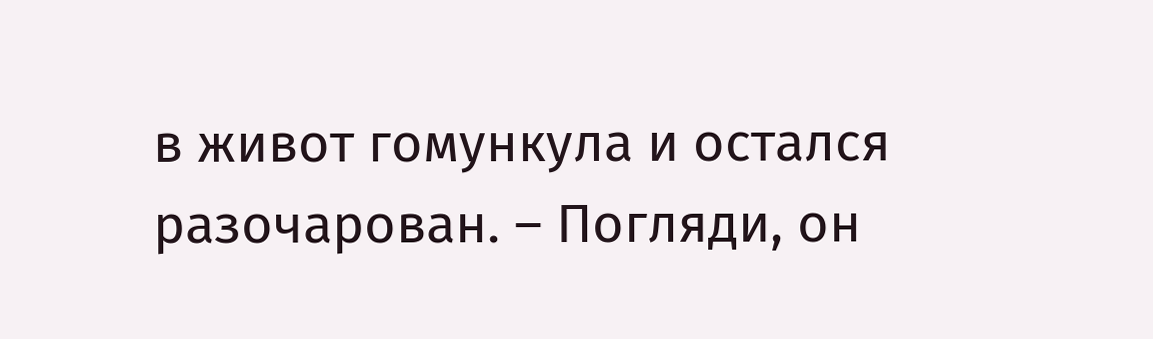в живот гомункула и остался разочарован. – Погляди, он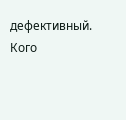дефективный. Кого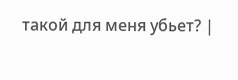такой для меня убьет? |